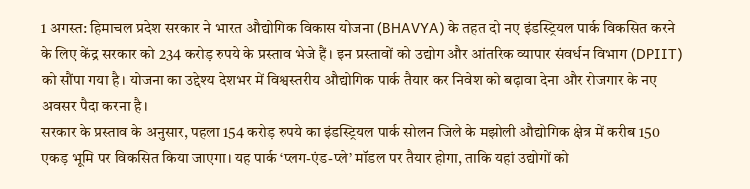1 अगस्त: हिमाचल प्रदेश सरकार ने भारत औद्योगिक विकास योजना (BHAVYA) के तहत दो नए इंडस्ट्रियल पार्क विकसित करने के लिए केंद्र सरकार को 234 करोड़ रुपये के प्रस्ताव भेजे हैं। इन प्रस्तावों को उद्योग और आंतरिक व्यापार संवर्धन विभाग (DPIIT) को सौंपा गया है। योजना का उद्देश्य देशभर में विश्वस्तरीय औद्योगिक पार्क तैयार कर निवेश को बढ़ावा देना और रोजगार के नए अवसर पैदा करना है।
सरकार के प्रस्ताव के अनुसार, पहला 154 करोड़ रुपये का इंडस्ट्रियल पार्क सोलन जिले के मझोली औद्योगिक क्षेत्र में करीब 150 एकड़ भूमि पर विकसित किया जाएगा। यह पार्क ‘प्लग-एंड-प्ले’ मॉडल पर तैयार होगा, ताकि यहां उद्योगों को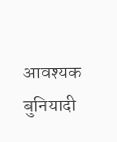आवश्यक बुनियादी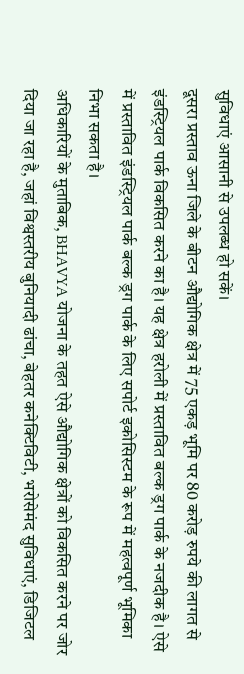सुविधाएं आसानी से उपलब्ध हो सकें।
दूसरा प्रस्ताव ऊना जिले के बीटन औद्योगिक क्षेत्र में 75 एकड़ भूमि पर 80 करोड़ रुपये की लागत से इंडस्ट्रियल पार्क विकसित करने का है। यह क्षेत्र हरोली में प्रस्तावित बल्क ड्रग पार्क के नजदीक है। ऐसे में प्रस्तावित इंडस्ट्रियल पार्क बल्क ड्रग पार्क के लिए सपोर्ट इकोसिस्टम के रूप में महत्वपूर्ण भूमिका निभा सकता है।
अधिकारियों के मुताबिक, BHAVYA योजना के तहत ऐसे औद्योगिक क्षेत्रों को विकसित करने पर जोर दिया जा रहा है, जहां विश्वस्तरीय बुनियादी ढांचा, बेहतर कनेक्टिविटी, भरोसेमंद सुविधाएं, डिजिटल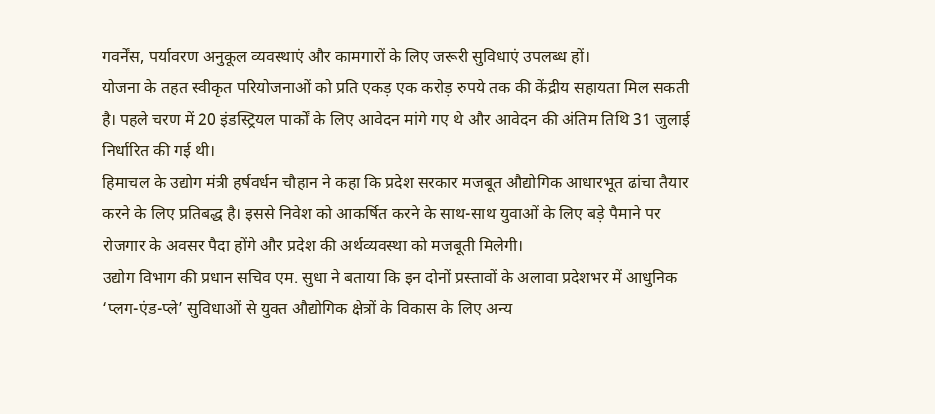गवर्नेंस, पर्यावरण अनुकूल व्यवस्थाएं और कामगारों के लिए जरूरी सुविधाएं उपलब्ध हों।
योजना के तहत स्वीकृत परियोजनाओं को प्रति एकड़ एक करोड़ रुपये तक की केंद्रीय सहायता मिल सकती है। पहले चरण में 20 इंडस्ट्रियल पार्कों के लिए आवेदन मांगे गए थे और आवेदन की अंतिम तिथि 31 जुलाई निर्धारित की गई थी।
हिमाचल के उद्योग मंत्री हर्षवर्धन चौहान ने कहा कि प्रदेश सरकार मजबूत औद्योगिक आधारभूत ढांचा तैयार करने के लिए प्रतिबद्ध है। इससे निवेश को आकर्षित करने के साथ-साथ युवाओं के लिए बड़े पैमाने पर रोजगार के अवसर पैदा होंगे और प्रदेश की अर्थव्यवस्था को मजबूती मिलेगी।
उद्योग विभाग की प्रधान सचिव एम. सुधा ने बताया कि इन दोनों प्रस्तावों के अलावा प्रदेशभर में आधुनिक ‘प्लग-एंड-प्ले’ सुविधाओं से युक्त औद्योगिक क्षेत्रों के विकास के लिए अन्य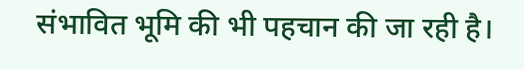संभावित भूमि की भी पहचान की जा रही है।